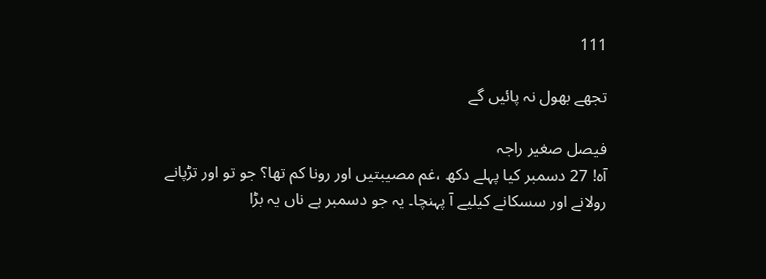111

تجھے بھول نہ پائیں گے

فیصل صغیر راجہ
آہ! 27 دسمبر کیا پہلے دکھ ،غم مصیبتیں اور رونا کم تھا؟ جو تو اور تڑپانے رولانے اور سسکانے کیلیے آ پہنچا۔ یہ جو دسمبر ہے ناں یہ بڑا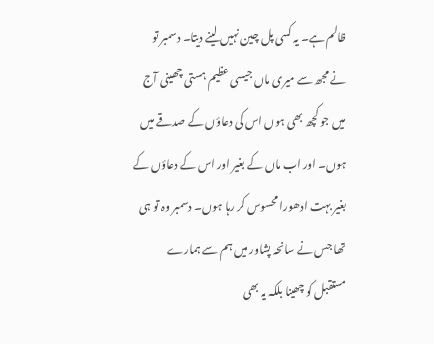ظالم ہے۔ یہ کسی پل چین نہیں لینے دیتا۔ دسمبر تو نے مجھ سے میری ماں جیسی عظیم ہستی چھینی آج میں جو کچھ بھی ہوں اس کی دعاؤں کے صدقے میں ہوں۔ اور اب ماں کے بغیر اور اس کے دعاؤں کے بغیر بہت ادھورا محسوس کر رہا ہوں۔ دسمبر وہ تو ہی تھا جس نے سانحہ پشاور میں ہم سے ہمارے مستقبل کو چھینا بلکہ یہ بھی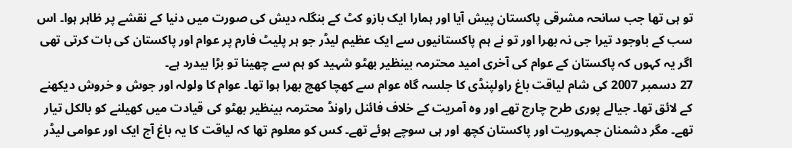تو ہی تھا جب سانحہ مشرقی پاکستان پیش آیا اور ہمارا ایک بازو کٹ کے بنگلہ دیش کی صورت میں دنیا کے نقشے پر ظاہر ہوا۔ اس سب کے باوجود تیرا جی نہ بھرا اور تو نے ہم پاکستانیوں سے ایک عظیم لیڈر جو ہر پلیٹ فارم پر عوام اور پاکستان کی بات کرتی تھی اگر یہ کہوں کہ پاکستان کے عوام کی آخری امید محترمہ بینظیر بھٹو شہید کو ہم سے چھینا تو بڑا بیدرد ہے۔
27 دسمبر 2007 کی شام لیاقت باغ راولپنڈی کا جلسہ گاہ عوام سے کھچا کھچ بھرا ہوا تھا۔ عوام کا ولولہ اور جوش و خروش دیکھنے کے لائق تھا۔ جیالے پوری طرح چارج تھے اور وہ آمریت کے خلاف فائنل راونڈ محترمہ بینظیر بھٹو کی قیادت میں کھیلنے کو بالکل تیار تھے۔ مگر دشمنان جمہوریت اور پاکستان کچھ اور ہی سوچے ہوئے تھے۔ کس کو معلوم تھا کہ لیاقت کا یہ باغ آج ایک اور عوامی لیڈر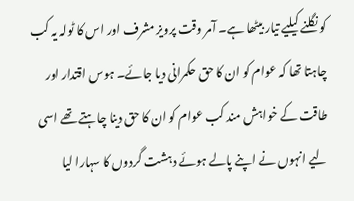کو نگلنے کیلیے تیار بیٹھا ہے۔ آمر وقت پرویز مشرف اور اس کا ٹولہ یہ کب چاہتا تھا کہ عوام کو ان کا حق حکمرانی دیا جائے۔ ہوس اقتدار اور طاقت کے خواہش مند کب عوام کو ان کا حق دینا چاہتے تھے اسی لیے انہوں نے اپنے پالے ہوئے دہشت گردوں کا سہارا لیا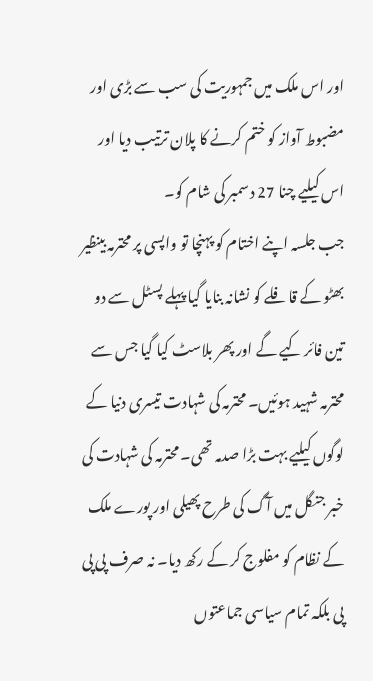اور اس ملک میں جمہوریت کی سب سے بڑی اور مضبوط آواز کو ختم کرنے کا پلان ترتیب دیا اور اس کیلیے چنا 27 دسمبر کی شام کو۔
جب جلسہ اپنے اختام کو پہنچا تو واپسی پر محترمہ بینظیر بھٹو کے قافلے کو نشانہ بنایا گیا پہلے پسٹل سے دو تین فائر کیے گے اور پھر بلاسٹ کیا گیا جس سے محترمہ شہید ہوئیں۔ محترمہ کی شہادت تیسری دنیا کے لوگوں کیلیے بہت بڑا صدمہ تھی۔ محترمہ کی شہادت کی خبر جنگل میں آگ کی طرح پھیلی اور پورے ملک کے نظام کو مفلوج کر کے رکھ دیا۔ نہ صرف پی پی پی بلکہ تمام سیاسی جماعتوں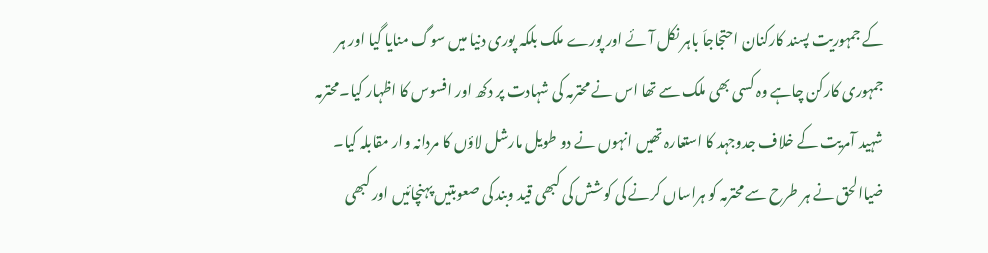کے جمہوریت پسند کارکنان احتجاجاَ باہر نکل آئے اور پورے ملک بلکہ پوری دنیا میں سوگ منایا گیا اور ہر جمہوری کارکن چاہے وہ کسی بھی ملک سے تھا اس نے محترمہ کی شہادت پر دکھ اور افسوس کا اظہار کیا۔محترمہ شہید آمریت کے خلاف جدوجہد کا استعارہ تھیں انہوں نے دو طویل مارشل لاؤں کا مردانہ وار مقابلہ کیا۔ ضیاالحق نے ہر طرح سے محترمہ کو ہراساں کرنے کی کوشش کی کبھی قید وبند کی صعوبتیں پہنچائیں اور کبھی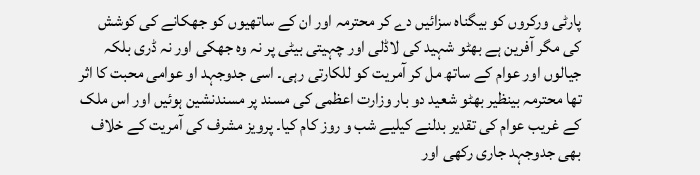پارٹی ورکروں کو بیگناہ سزائیں دے کر محترمہ اور ان کے ساتھیوں کو جھکانے کی کوشش کی مگر آفرین ہے بھٹو شہید کی لاڈلی اور چہیتی بیٹی پر نہ وہ جھکی اور نہ ڈری بلکہ جیالوں اور عوام کے ساتھ مل کر آمریت کو للکارتی رہی۔ اسی جدوجہد او عوامی محبت کا اثر تھا محترمہ بینظیر بھٹو شعید دو بار وزارت اعظمی کی مسند پر مسندنشین ہوئیں اور اس ملک کے غریب عوام کی تقدیر بدلنے کیلیے شب و روز کام کیا۔ پرویز مشرف کی آمریت کے خلاف بھی جدوجہد جاری رکھی اور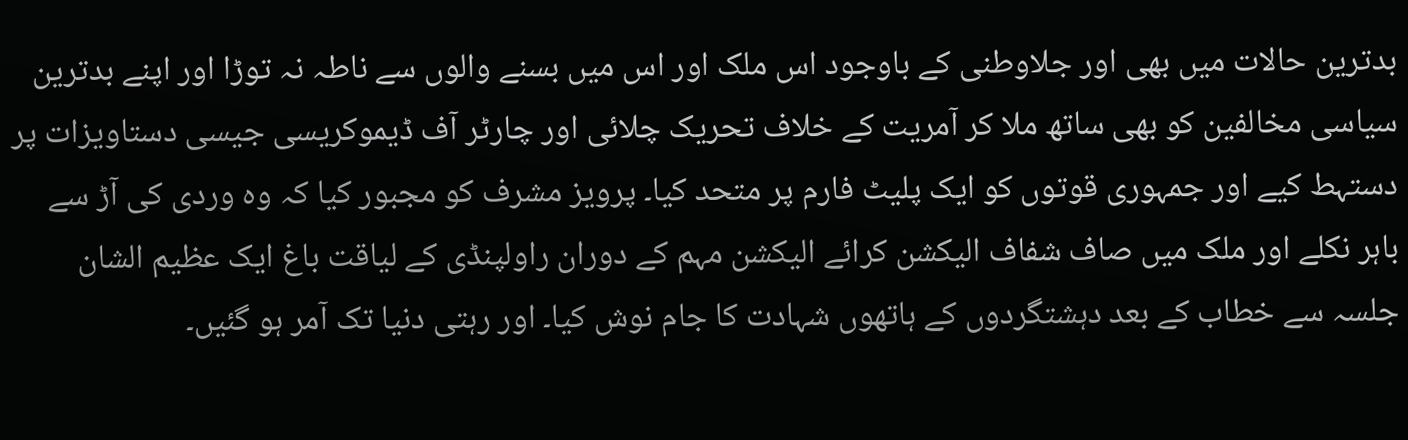بدترین حالات میں بھی اور جلاوطنی کے باوجود اس ملک اور اس میں بسنے والوں سے ناطہ نہ توڑا اور اپنے بدترین سیاسی مخالفین کو بھی ساتھ ملا کر آمریت کے خلاف تحریک چلائی اور چارٹر آف ڈیموکریسی جیسی دستاویزات پر دستہط کیے اور جمہوری قوتوں کو ایک پلیٹ فارم پر متحد کیا۔ پرویز مشرف کو مجبور کیا کہ وہ وردی کی آڑ سے باہر نکلے اور ملک میں صاف شفاف الیکشن کرائے الیکشن مہم کے دوران راولپنڈی کے لیاقت باغ ایک عظیم الشان جلسہ سے خطاب کے بعد دہشتگردوں کے ہاتھوں شہادت کا جام نوش کیا۔ اور رہتی دنیا تک آمر ہو گئیں۔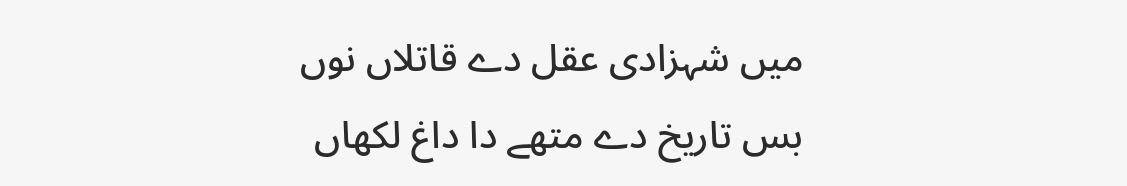میں شہزادی عقل دے قاتلاں نوں
بس تاریخ دے متھے دا داغ لکھاں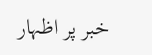خبر پر اظہار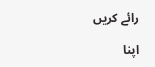رائے کریں

اپنا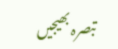تبصرہ بھیجیں